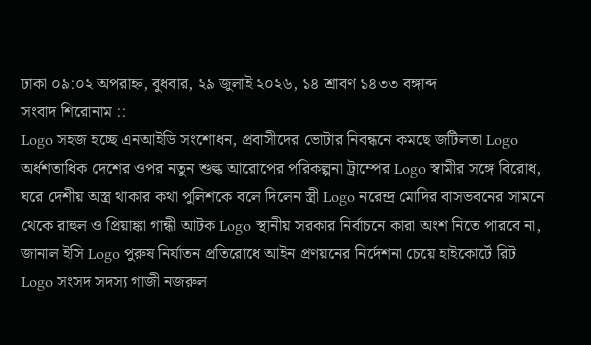ঢাকা ০৯:০২ অপরাহ্ন, বুধবার, ২৯ জুলাই ২০২৬, ১৪ শ্রাবণ ১৪৩৩ বঙ্গাব্দ
সংবাদ শিরোনাম ::
Logo সহজ হচ্ছে এনআইডি সংশোধন, প্রবাসীদের ভোটার নিবন্ধনে কমছে জটিলতা Logo অর্ধশতাধিক দেশের ওপর নতুন শুল্ক আরোপের পরিকল্পনা ট্রাম্পের Logo স্বামীর সঙ্গে বিরোধ, ঘরে দেশীয় অস্ত্র থাকার কথা পুলিশকে বলে দিলেন স্ত্রী Logo নরেন্দ্র মোদির বাসভবনের সামনে থেকে রাহুল ও প্রিয়াঙ্কা গান্ধী আটক Logo স্থানীয় সরকার নির্বাচনে কারা অংশ নিতে পারবে না, জানাল ইসি Logo পুরুষ নির্যাতন প্রতিরোধে আইন প্রণয়নের নির্দেশনা চেয়ে হাইকোর্টে রিট Logo সংসদ সদস্য গাজী নজরুল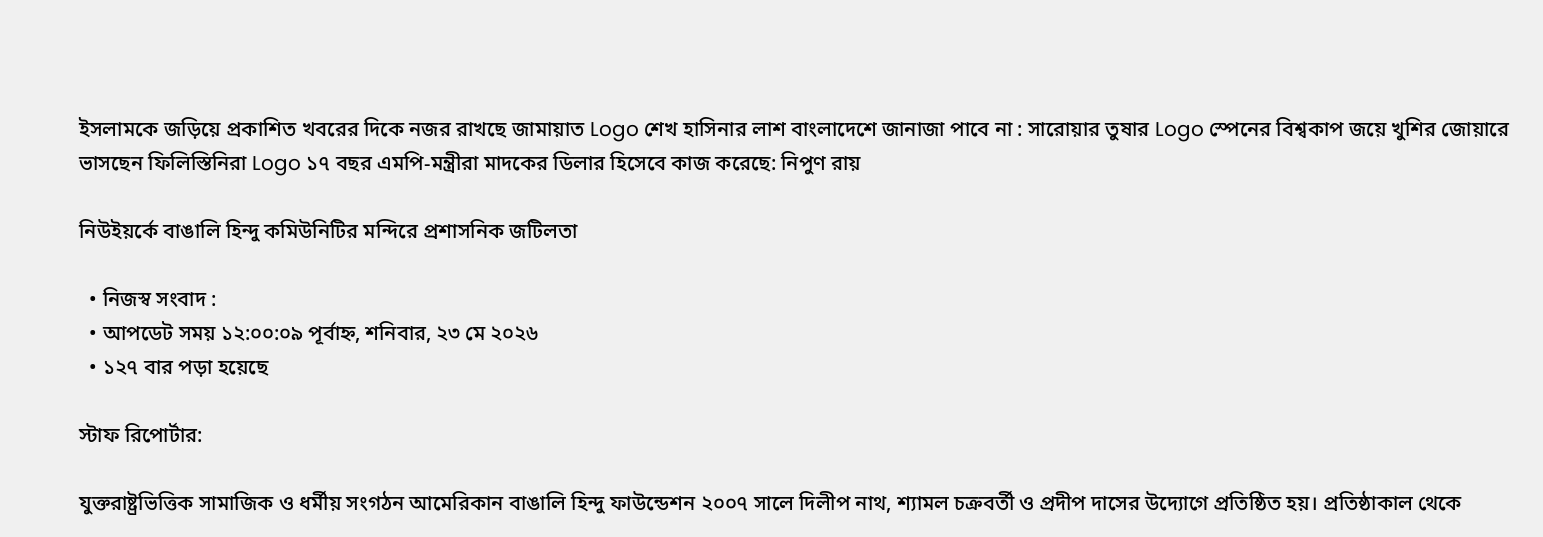ইসলামকে জড়িয়ে প্রকাশিত খবরের দিকে নজর রাখছে জামায়াত Logo শেখ হাসিনার লাশ বাংলাদেশে জানাজা পাবে না : সারোয়ার তুষার Logo স্পেনের বিশ্বকাপ জয়ে খুশির জোয়ারে ভাসছেন ফিলিস্তিনিরা Logo ১৭ বছর এমপি-মন্ত্রীরা মাদকের ডিলার হিসেবে কাজ করেছে: নিপুণ রায়

নিউইয়র্কে বাঙালি হিন্দু কমিউনিটির মন্দিরে প্রশাসনিক জটিলতা

  • নিজস্ব সংবাদ :
  • আপডেট সময় ১২:০০:০৯ পূর্বাহ্ন, শনিবার, ২৩ মে ২০২৬
  • ১২৭ বার পড়া হয়েছে

স্টাফ রিপোর্টার:

যুক্তরাষ্ট্রভিত্তিক সামাজিক ও ধর্মীয় সংগঠন আমেরিকান বাঙালি হিন্দু ফাউন্ডেশন ২০০৭ সালে দিলীপ নাথ, শ্যামল চক্রবর্তী ও প্রদীপ দাসের উদ্যোগে প্রতিষ্ঠিত হয়। প্রতিষ্ঠাকাল থেকে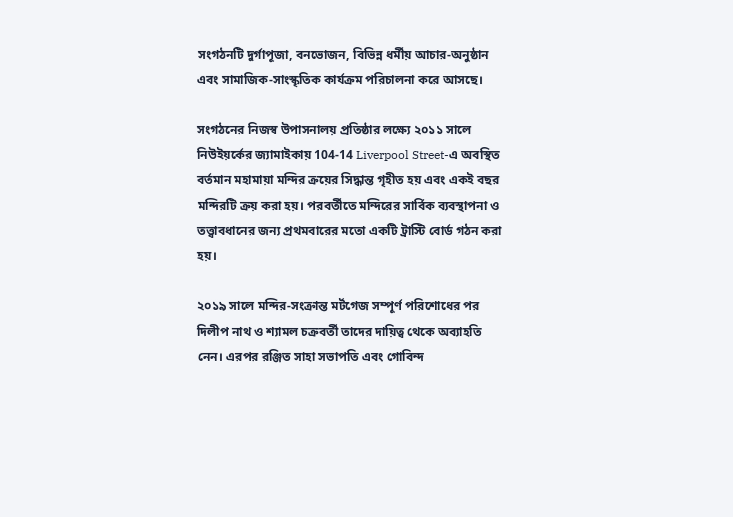সংগঠনটি দুর্গাপূজা, বনভোজন, বিভিন্ন ধর্মীয় আচার-অনুষ্ঠান এবং সামাজিক-সাংস্কৃতিক কার্যক্রম পরিচালনা করে আসছে।

সংগঠনের নিজস্ব উপাসনালয় প্রতিষ্ঠার লক্ষ্যে ২০১১ সালে নিউইয়র্কের জ্যামাইকায় 104-14 Liverpool Street-এ অবস্থিত বর্তমান মহামায়া মন্দির ক্রয়ের সিদ্ধান্ত গৃহীত হয় এবং একই বছর মন্দিরটি ক্রয় করা হয়। পরবর্তীতে মন্দিরের সার্বিক ব্যবস্থাপনা ও তত্ত্বাবধানের জন্য প্রথমবারের মতো একটি ট্রাস্টি বোর্ড গঠন করা হয়।

২০১৯ সালে মন্দির-সংক্রান্ত মর্টগেজ সম্পূর্ণ পরিশোধের পর দিলীপ নাথ ও শ্যামল চক্রবর্তী তাদের দায়িত্ব থেকে অব্যাহতি নেন। এরপর রঞ্জিত সাহা সভাপতি এবং গোবিন্দ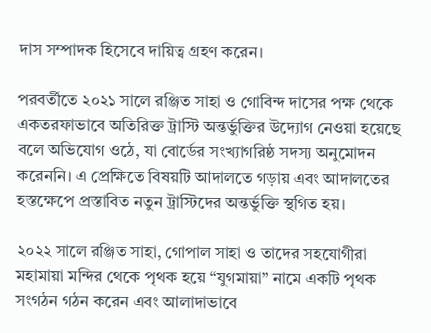দাস সম্পাদক হিসেবে দায়িত্ব গ্রহণ করেন।

পরবর্তীতে ২০২১ সালে রঞ্জিত সাহা ও গোবিন্দ দাসের পক্ষ থেকে একতরফাভাবে অতিরিক্ত ট্রাস্টি অন্তর্ভুক্তির উদ্যোগ নেওয়া হয়েছে বলে অভিযোগ ওঠে, যা বোর্ডের সংখ্যাগরিষ্ঠ সদস্য অনুমোদন করেননি। এ প্রেক্ষিতে বিষয়টি আদালতে গড়ায় এবং আদালতের হস্তক্ষেপে প্রস্তাবিত নতুন ট্রাস্টিদের অন্তর্ভুক্তি স্থগিত হয়।

২০২২ সালে রঞ্জিত সাহা, গোপাল সাহা ও তাদের সহযোগীরা মহামায়া মন্দির থেকে পৃথক হয়ে “যুগমায়া” নামে একটি পৃথক সংগঠন গঠন করেন এবং আলাদাভাবে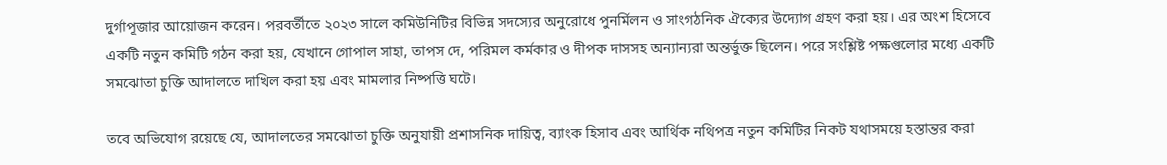দুর্গাপূজার আয়োজন করেন। পরবর্তীতে ২০২৩ সালে কমিউনিটির বিভিন্ন সদস্যের অনুরোধে পুনর্মিলন ও সাংগঠনিক ঐক্যের উদ্যোগ গ্রহণ করা হয়। এর অংশ হিসেবে একটি নতুন কমিটি গঠন করা হয়, যেখানে গোপাল সাহা, তাপস দে, পরিমল কর্মকার ও দীপক দাসসহ অন্যান্যরা অন্তর্ভুক্ত ছিলেন। পরে সংশ্লিষ্ট পক্ষগুলোর মধ্যে একটি সমঝোতা চুক্তি আদালতে দাখিল করা হয় এবং মামলার নিষ্পত্তি ঘটে।

তবে অভিযোগ রয়েছে যে, আদালতের সমঝোতা চুক্তি অনুযায়ী প্রশাসনিক দায়িত্ব, ব্যাংক হিসাব এবং আর্থিক নথিপত্র নতুন কমিটির নিকট যথাসময়ে হস্তান্তর করা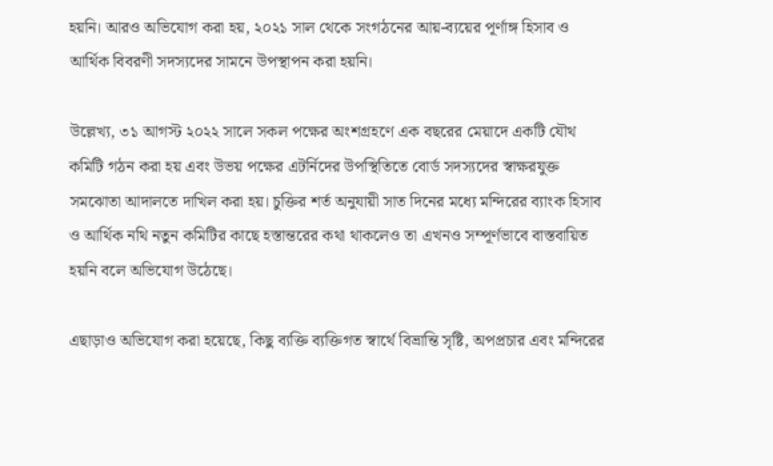হয়নি। আরও অভিযোগ করা হয়, ২০২১ সাল থেকে সংগঠনের আয়-ব্যয়ের পূর্ণাঙ্গ হিসাব ও আর্থিক বিবরণী সদস্যদের সামনে উপস্থাপন করা হয়নি।

উল্লেখ্য, ৩১ আগস্ট ২০২২ সালে সকল পক্ষের অংশগ্রহণে এক বছরের মেয়াদে একটি যৌথ কমিটি গঠন করা হয় এবং উভয় পক্ষের এটর্নিদের উপস্থিতিতে বোর্ড সদস্যদের স্বাক্ষরযুক্ত সমঝোতা আদালতে দাখিল করা হয়। চুক্তির শর্ত অনুযায়ী সাত দিনের মধ্যে মন্দিরের ব্যাংক হিসাব ও আর্থিক নথি নতুন কমিটির কাছে হস্তান্তরের কথা থাকলেও তা এখনও সম্পূর্ণভাবে বাস্তবায়িত হয়নি বলে অভিযোগ উঠেছে।

এছাড়াও অভিযোগ করা হয়েছে, কিছু ব্যক্তি ব্যক্তিগত স্বার্থে বিভ্রান্তি সৃষ্টি, অপপ্রচার এবং মন্দিরের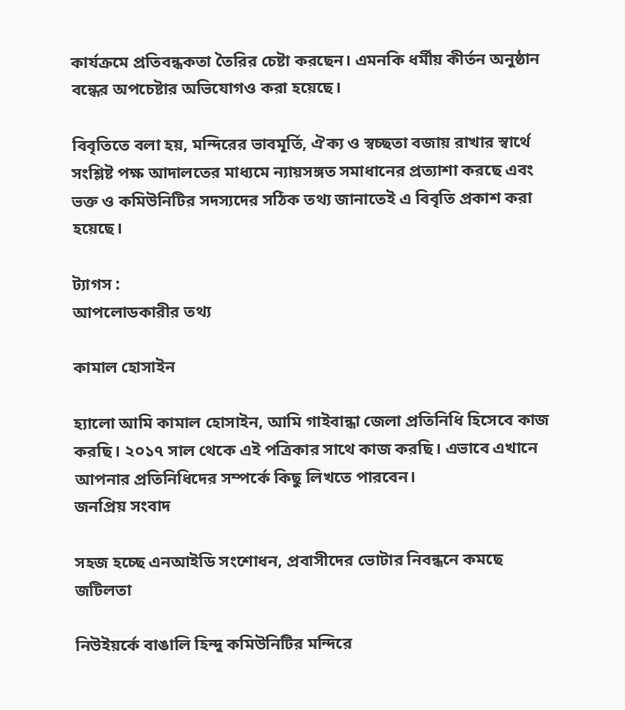কার্যক্রমে প্রতিবন্ধকতা তৈরির চেষ্টা করছেন। এমনকি ধর্মীয় কীর্তন অনুষ্ঠান বন্ধের অপচেষ্টার অভিযোগও করা হয়েছে।

বিবৃতিতে বলা হয়, মন্দিরের ভাবমূর্তি, ঐক্য ও স্বচ্ছতা বজায় রাখার স্বার্থে সংশ্লিষ্ট পক্ষ আদালতের মাধ্যমে ন্যায়সঙ্গত সমাধানের প্রত্যাশা করছে এবং ভক্ত ও কমিউনিটির সদস্যদের সঠিক তথ্য জানাতেই এ বিবৃতি প্রকাশ করা হয়েছে।

ট্যাগস :
আপলোডকারীর তথ্য

কামাল হোসাইন

হ্যালো আমি কামাল হোসাইন, আমি গাইবান্ধা জেলা প্রতিনিধি হিসেবে কাজ করছি। ২০১৭ সাল থেকে এই পত্রিকার সাথে কাজ করছি। এভাবে এখানে আপনার প্রতিনিধিদের সম্পর্কে কিছু লিখতে পারবেন।
জনপ্রিয় সংবাদ

সহজ হচ্ছে এনআইডি সংশোধন, প্রবাসীদের ভোটার নিবন্ধনে কমছে জটিলতা

নিউইয়র্কে বাঙালি হিন্দু কমিউনিটির মন্দিরে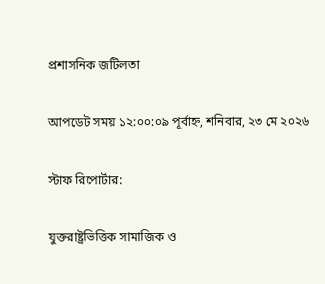প্রশাসনিক জটিলতা

আপডেট সময় ১২:০০:০৯ পূর্বাহ্ন, শনিবার, ২৩ মে ২০২৬

স্টাফ রিপোর্টার:

যুক্তরাষ্ট্রভিত্তিক সামাজিক ও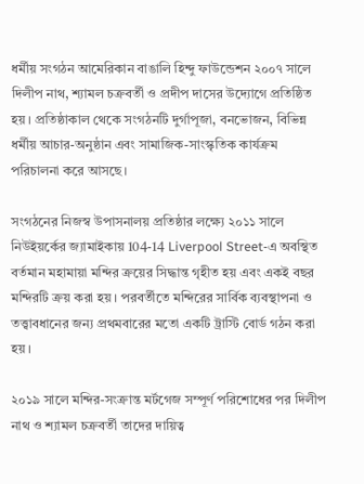ধর্মীয় সংগঠন আমেরিকান বাঙালি হিন্দু ফাউন্ডেশন ২০০৭ সালে দিলীপ নাথ, শ্যামল চক্রবর্তী ও প্রদীপ দাসের উদ্যোগে প্রতিষ্ঠিত হয়। প্রতিষ্ঠাকাল থেকে সংগঠনটি দুর্গাপূজা, বনভোজন, বিভিন্ন ধর্মীয় আচার-অনুষ্ঠান এবং সামাজিক-সাংস্কৃতিক কার্যক্রম পরিচালনা করে আসছে।

সংগঠনের নিজস্ব উপাসনালয় প্রতিষ্ঠার লক্ষ্যে ২০১১ সালে নিউইয়র্কের জ্যামাইকায় 104-14 Liverpool Street-এ অবস্থিত বর্তমান মহামায়া মন্দির ক্রয়ের সিদ্ধান্ত গৃহীত হয় এবং একই বছর মন্দিরটি ক্রয় করা হয়। পরবর্তীতে মন্দিরের সার্বিক ব্যবস্থাপনা ও তত্ত্বাবধানের জন্য প্রথমবারের মতো একটি ট্রাস্টি বোর্ড গঠন করা হয়।

২০১৯ সালে মন্দির-সংক্রান্ত মর্টগেজ সম্পূর্ণ পরিশোধের পর দিলীপ নাথ ও শ্যামল চক্রবর্তী তাদের দায়িত্ব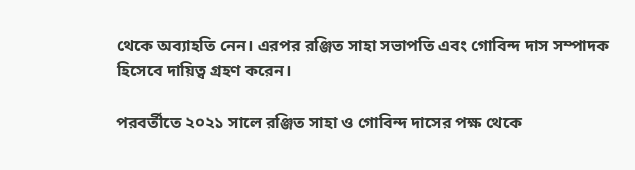থেকে অব্যাহতি নেন। এরপর রঞ্জিত সাহা সভাপতি এবং গোবিন্দ দাস সম্পাদক হিসেবে দায়িত্ব গ্রহণ করেন।

পরবর্তীতে ২০২১ সালে রঞ্জিত সাহা ও গোবিন্দ দাসের পক্ষ থেকে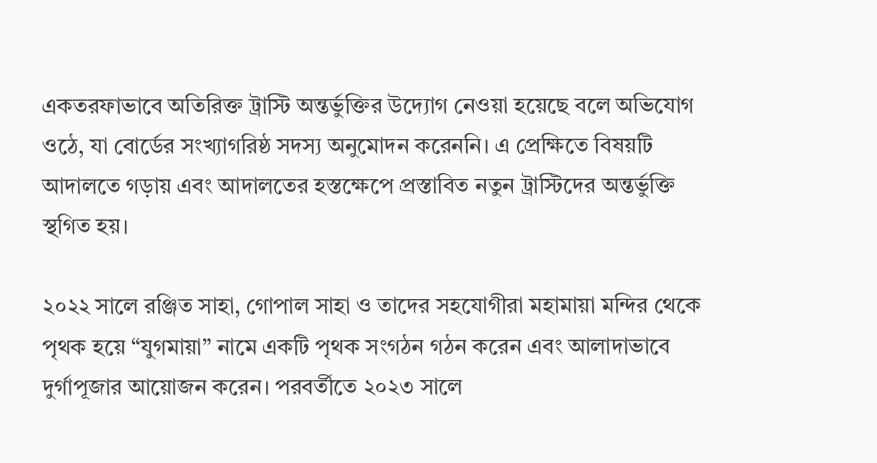একতরফাভাবে অতিরিক্ত ট্রাস্টি অন্তর্ভুক্তির উদ্যোগ নেওয়া হয়েছে বলে অভিযোগ ওঠে, যা বোর্ডের সংখ্যাগরিষ্ঠ সদস্য অনুমোদন করেননি। এ প্রেক্ষিতে বিষয়টি আদালতে গড়ায় এবং আদালতের হস্তক্ষেপে প্রস্তাবিত নতুন ট্রাস্টিদের অন্তর্ভুক্তি স্থগিত হয়।

২০২২ সালে রঞ্জিত সাহা, গোপাল সাহা ও তাদের সহযোগীরা মহামায়া মন্দির থেকে পৃথক হয়ে “যুগমায়া” নামে একটি পৃথক সংগঠন গঠন করেন এবং আলাদাভাবে দুর্গাপূজার আয়োজন করেন। পরবর্তীতে ২০২৩ সালে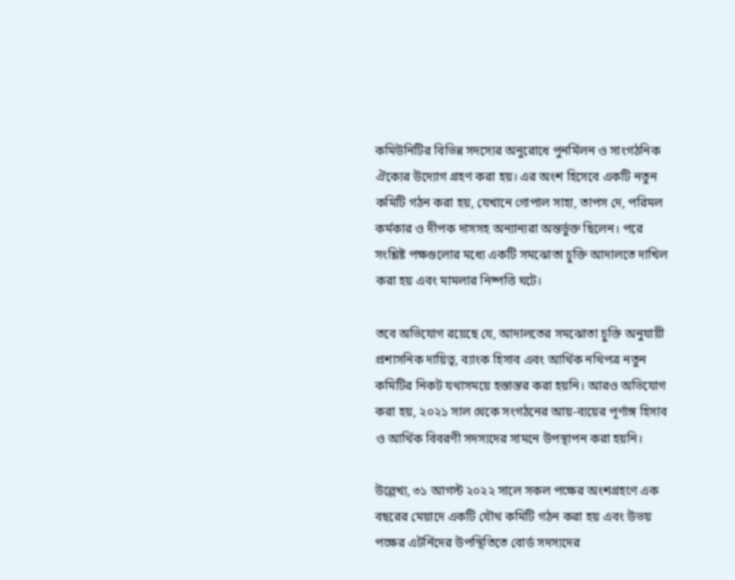কমিউনিটির বিভিন্ন সদস্যের অনুরোধে পুনর্মিলন ও সাংগঠনিক ঐক্যের উদ্যোগ গ্রহণ করা হয়। এর অংশ হিসেবে একটি নতুন কমিটি গঠন করা হয়, যেখানে গোপাল সাহা, তাপস দে, পরিমল কর্মকার ও দীপক দাসসহ অন্যান্যরা অন্তর্ভুক্ত ছিলেন। পরে সংশ্লিষ্ট পক্ষগুলোর মধ্যে একটি সমঝোতা চুক্তি আদালতে দাখিল করা হয় এবং মামলার নিষ্পত্তি ঘটে।

তবে অভিযোগ রয়েছে যে, আদালতের সমঝোতা চুক্তি অনুযায়ী প্রশাসনিক দায়িত্ব, ব্যাংক হিসাব এবং আর্থিক নথিপত্র নতুন কমিটির নিকট যথাসময়ে হস্তান্তর করা হয়নি। আরও অভিযোগ করা হয়, ২০২১ সাল থেকে সংগঠনের আয়-ব্যয়ের পূর্ণাঙ্গ হিসাব ও আর্থিক বিবরণী সদস্যদের সামনে উপস্থাপন করা হয়নি।

উল্লেখ্য, ৩১ আগস্ট ২০২২ সালে সকল পক্ষের অংশগ্রহণে এক বছরের মেয়াদে একটি যৌথ কমিটি গঠন করা হয় এবং উভয় পক্ষের এটর্নিদের উপস্থিতিতে বোর্ড সদস্যদের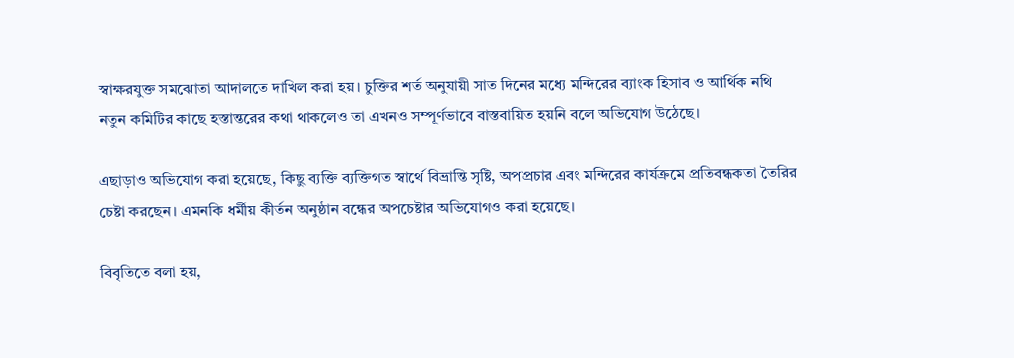স্বাক্ষরযুক্ত সমঝোতা আদালতে দাখিল করা হয়। চুক্তির শর্ত অনুযায়ী সাত দিনের মধ্যে মন্দিরের ব্যাংক হিসাব ও আর্থিক নথি নতুন কমিটির কাছে হস্তান্তরের কথা থাকলেও তা এখনও সম্পূর্ণভাবে বাস্তবায়িত হয়নি বলে অভিযোগ উঠেছে।

এছাড়াও অভিযোগ করা হয়েছে, কিছু ব্যক্তি ব্যক্তিগত স্বার্থে বিভ্রান্তি সৃষ্টি, অপপ্রচার এবং মন্দিরের কার্যক্রমে প্রতিবন্ধকতা তৈরির চেষ্টা করছেন। এমনকি ধর্মীয় কীর্তন অনুষ্ঠান বন্ধের অপচেষ্টার অভিযোগও করা হয়েছে।

বিবৃতিতে বলা হয়,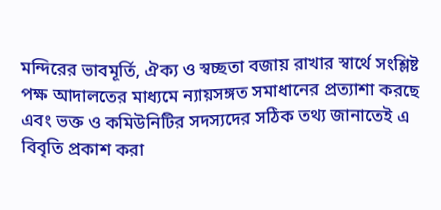মন্দিরের ভাবমূর্তি, ঐক্য ও স্বচ্ছতা বজায় রাখার স্বার্থে সংশ্লিষ্ট পক্ষ আদালতের মাধ্যমে ন্যায়সঙ্গত সমাধানের প্রত্যাশা করছে এবং ভক্ত ও কমিউনিটির সদস্যদের সঠিক তথ্য জানাতেই এ বিবৃতি প্রকাশ করা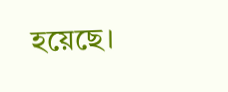হয়েছে।